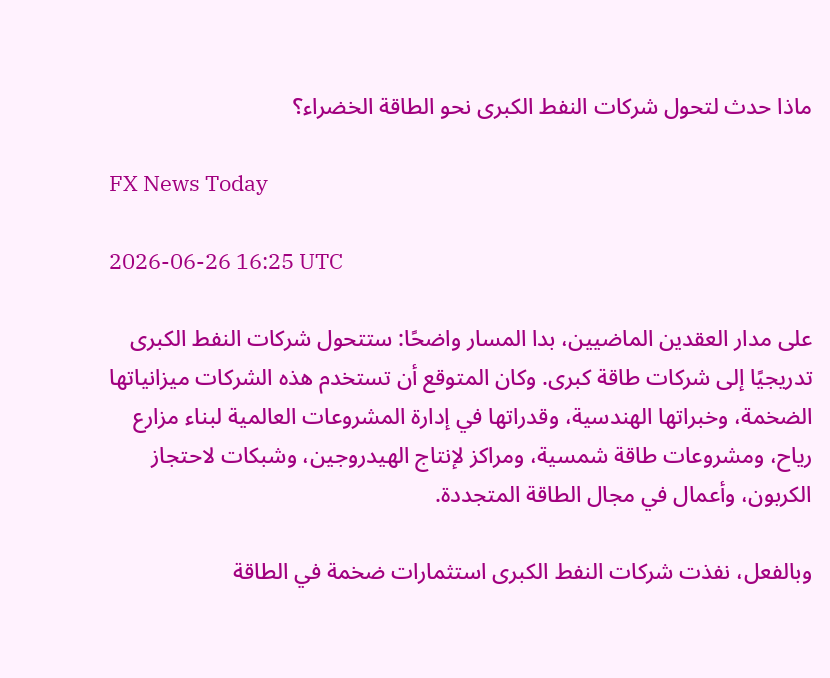ماذا حدث لتحول شركات النفط الكبرى نحو الطاقة الخضراء؟

FX News Today

2026-06-26 16:25 UTC

على مدار العقدين الماضيين، بدا المسار واضحًا: ستتحول شركات النفط الكبرى تدريجيًا إلى شركات طاقة كبرى. وكان المتوقع أن تستخدم هذه الشركات ميزانياتها الضخمة، وخبراتها الهندسية، وقدراتها في إدارة المشروعات العالمية لبناء مزارع رياح، ومشروعات طاقة شمسية، ومراكز لإنتاج الهيدروجين، وشبكات لاحتجاز الكربون، وأعمال في مجال الطاقة المتجددة.

وبالفعل، نفذت شركات النفط الكبرى استثمارات ضخمة في الطاقة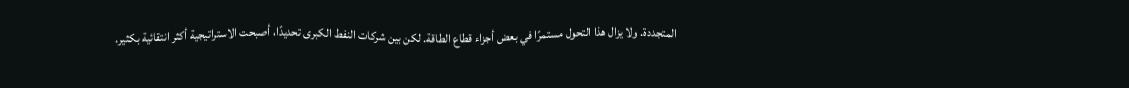المتجددة. ولا يزال هذا التحول مستمرًا في بعض أجزاء قطاع الطاقة. لكن بين شركات النفط الكبرى تحديدًا، أصبحت الاستراتيجية أكثر انتقائية بكثير.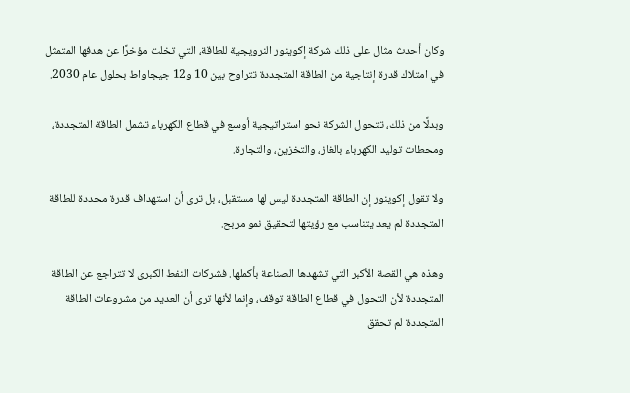وكان أحدث مثال على ذلك شركة إكوينور النرويجية للطاقة، التي تخلت مؤخرًا عن هدفها المتمثل في امتلاك قدرة إنتاجية من الطاقة المتجددة تتراوح بين 10 و12 جيجاواط بحلول عام 2030.

وبدلًا من ذلك، تتحول الشركة نحو استراتيجية أوسع في قطاع الكهرباء تشمل الطاقة المتجددة، ومحطات توليد الكهرباء بالغاز، والتخزين، والتجارة.

ولا تقول إكوينور إن الطاقة المتجددة ليس لها مستقبل، بل ترى أن استهداف قدرة محددة للطاقة المتجددة لم يعد يتناسب مع رؤيتها لتحقيق نمو مربح.

وهذه هي القصة الأكبر التي تشهدها الصناعة بأكملها. فشركات النفط الكبرى لا تتراجع عن الطاقة المتجددة لأن التحول في قطاع الطاقة توقف، وإنما لأنها ترى أن العديد من مشروعات الطاقة المتجددة لم تحقق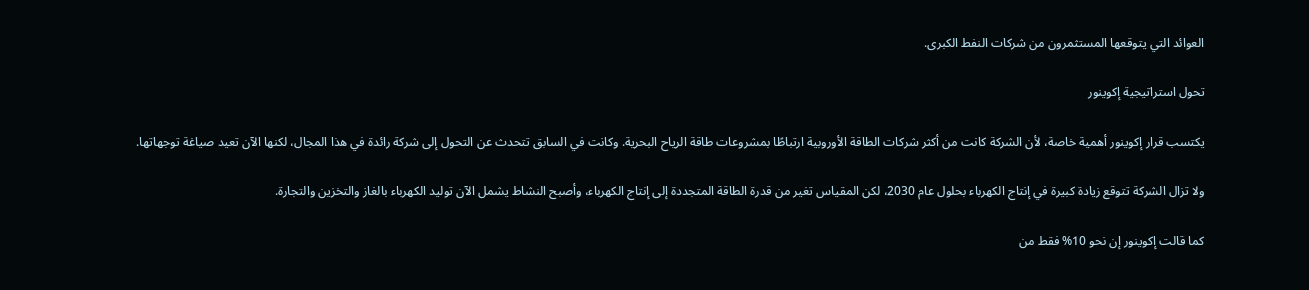العوائد التي يتوقعها المستثمرون من شركات النفط الكبرى.

تحول استراتيجية إكوينور

يكتسب قرار إكوينور أهمية خاصة، لأن الشركة كانت من أكثر شركات الطاقة الأوروبية ارتباطًا بمشروعات طاقة الرياح البحرية. وكانت في السابق تتحدث عن التحول إلى شركة رائدة في هذا المجال، لكنها الآن تعيد صياغة توجهاتها.

ولا تزال الشركة تتوقع زيادة كبيرة في إنتاج الكهرباء بحلول عام 2030، لكن المقياس تغير من قدرة الطاقة المتجددة إلى إنتاج الكهرباء، وأصبح النشاط يشمل الآن توليد الكهرباء بالغاز والتخزين والتجارة.

كما قالت إكوينور إن نحو 10% فقط من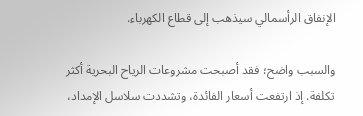الإنفاق الرأسمالي سيذهب إلى قطاع الكهرباء.

والسبب واضح؛ فقد أصبحت مشروعات الرياح البحرية أكثر تكلفة. إذ ارتفعت أسعار الفائدة، وتشددت سلاسل الإمداد،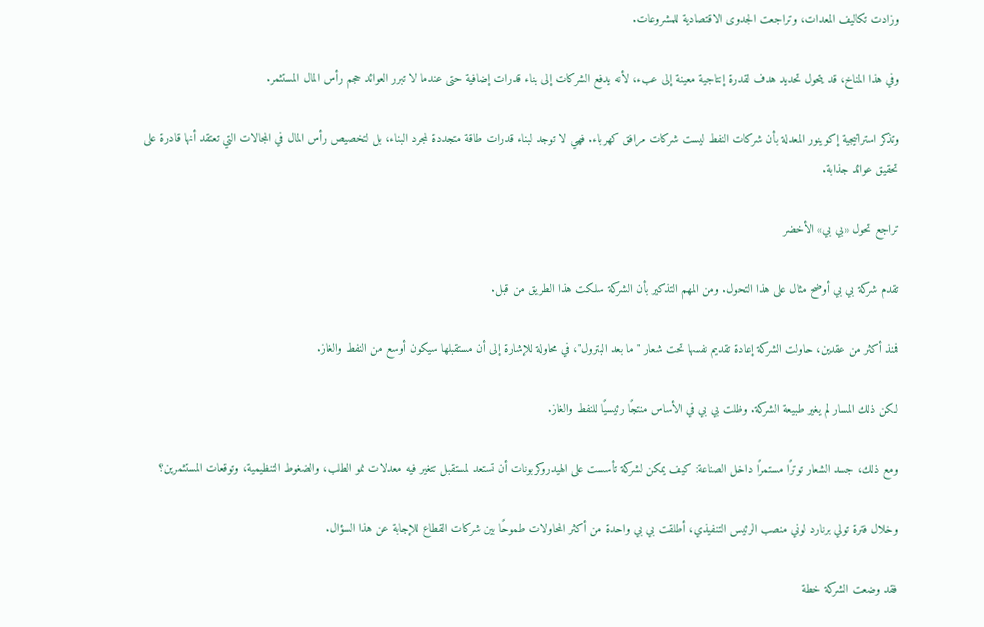وزادت تكاليف المعدات، وتراجعت الجدوى الاقتصادية للمشروعات.

وفي هذا المناخ، قد يتحول تحديد هدف لقدرة إنتاجية معينة إلى عبء، لأنه يدفع الشركات إلى بناء قدرات إضافية حتى عندما لا تبرر العوائد حجم رأس المال المستثمر.

وتذكر استراتيجية إكوينور المعدلة بأن شركات النفط ليست شركات مرافق كهرباء. فهي لا توجد لبناء قدرات طاقة متجددة لمجرد البناء، بل لتخصيص رأس المال في المجالات التي تعتقد أنها قادرة على تحقيق عوائد جذابة.

تراجع تحول «بي بي» الأخضر

تقدم شركة بي بي أوضح مثال على هذا التحول. ومن المهم التذكير بأن الشركة سلكت هذا الطريق من قبل.

فمنذ أكثر من عقدين، حاولت الشركة إعادة تقديم نفسها تحت شعار "ما بعد البترول"، في محاولة للإشارة إلى أن مستقبلها سيكون أوسع من النفط والغاز.

لكن ذلك المسار لم يغير طبيعة الشركة. وظلت بي بي في الأساس منتجًا رئيسيًا للنفط والغاز.

ومع ذلك، جسد الشعار توترًا مستمرًا داخل الصناعة: كيف يمكن لشركة تأسست على الهيدروكربونات أن تستعد لمستقبل تتغير فيه معدلات نمو الطلب، والضغوط التنظيمية، وتوقعات المستثمرين؟

وخلال فترة تولي برنارد لوني منصب الرئيس التنفيذي، أطلقت بي بي واحدة من أكثر المحاولات طموحًا بين شركات القطاع للإجابة عن هذا السؤال.

فقد وضعت الشركة خطة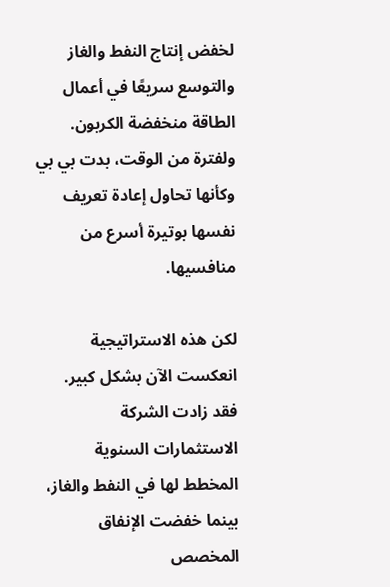لخفض إنتاج النفط والغاز والتوسع سريعًا في أعمال الطاقة منخفضة الكربون. ولفترة من الوقت، بدت بي بي وكأنها تحاول إعادة تعريف نفسها بوتيرة أسرع من منافسيها.

لكن هذه الاستراتيجية انعكست الآن بشكل كبير. فقد زادت الشركة الاستثمارات السنوية المخطط لها في النفط والغاز، بينما خفضت الإنفاق المخصص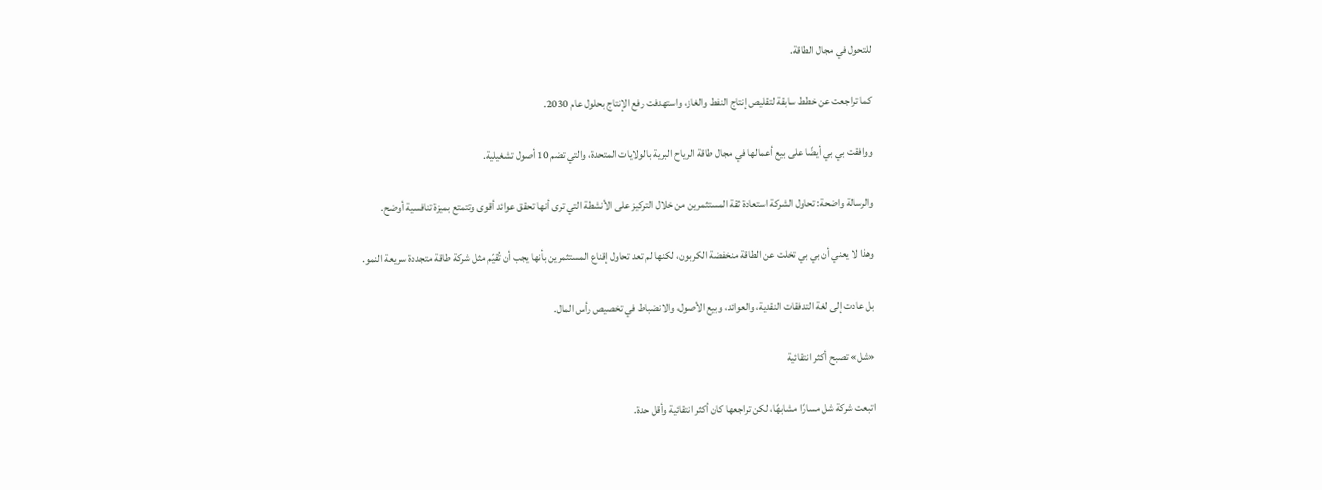للتحول في مجال الطاقة.

كما تراجعت عن خطط سابقة لتقليص إنتاج النفط والغاز، واستهدفت رفع الإنتاج بحلول عام 2030.

ووافقت بي بي أيضًا على بيع أعمالها في مجال طاقة الرياح البرية بالولايات المتحدة، والتي تضم 10 أصول تشغيلية.

والرسالة واضحة: تحاول الشركة استعادة ثقة المستثمرين من خلال التركيز على الأنشطة التي ترى أنها تحقق عوائد أقوى وتتمتع بميزة تنافسية أوضح.

وهذا لا يعني أن بي بي تخلت عن الطاقة منخفضة الكربون، لكنها لم تعد تحاول إقناع المستثمرين بأنها يجب أن تُقيّم مثل شركة طاقة متجددة سريعة النمو.

بل عادت إلى لغة التدفقات النقدية، والعوائد، وبيع الأصول، والانضباط في تخصيص رأس المال.

«شل» تصبح أكثر انتقائية

اتبعت شركة شل مسارًا مشابهًا، لكن تراجعها كان أكثر انتقائية وأقل حدة.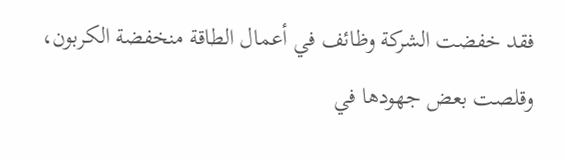فقد خفضت الشركة وظائف في أعمال الطاقة منخفضة الكربون، وقلصت بعض جهودها في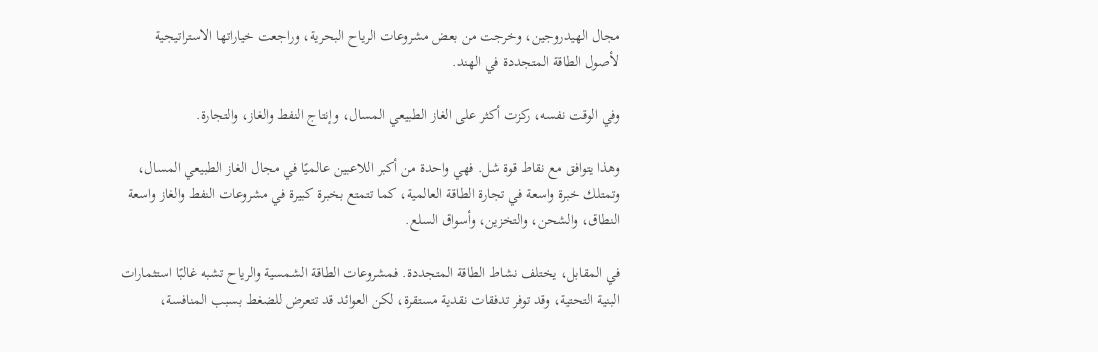مجال الهيدروجين، وخرجت من بعض مشروعات الرياح البحرية، وراجعت خياراتها الاستراتيجية لأصول الطاقة المتجددة في الهند.

وفي الوقت نفسه، ركزت أكثر على الغاز الطبيعي المسال، وإنتاج النفط والغاز، والتجارة.

وهذا يتوافق مع نقاط قوة شل. فهي واحدة من أكبر اللاعبين عالميًا في مجال الغاز الطبيعي المسال، وتمتلك خبرة واسعة في تجارة الطاقة العالمية، كما تتمتع بخبرة كبيرة في مشروعات النفط والغاز واسعة النطاق، والشحن، والتخزين، وأسواق السلع.

في المقابل، يختلف نشاط الطاقة المتجددة. فمشروعات الطاقة الشمسية والرياح تشبه غالبًا استثمارات البنية التحتية، وقد توفر تدفقات نقدية مستقرة، لكن العوائد قد تتعرض للضغط بسبب المنافسة،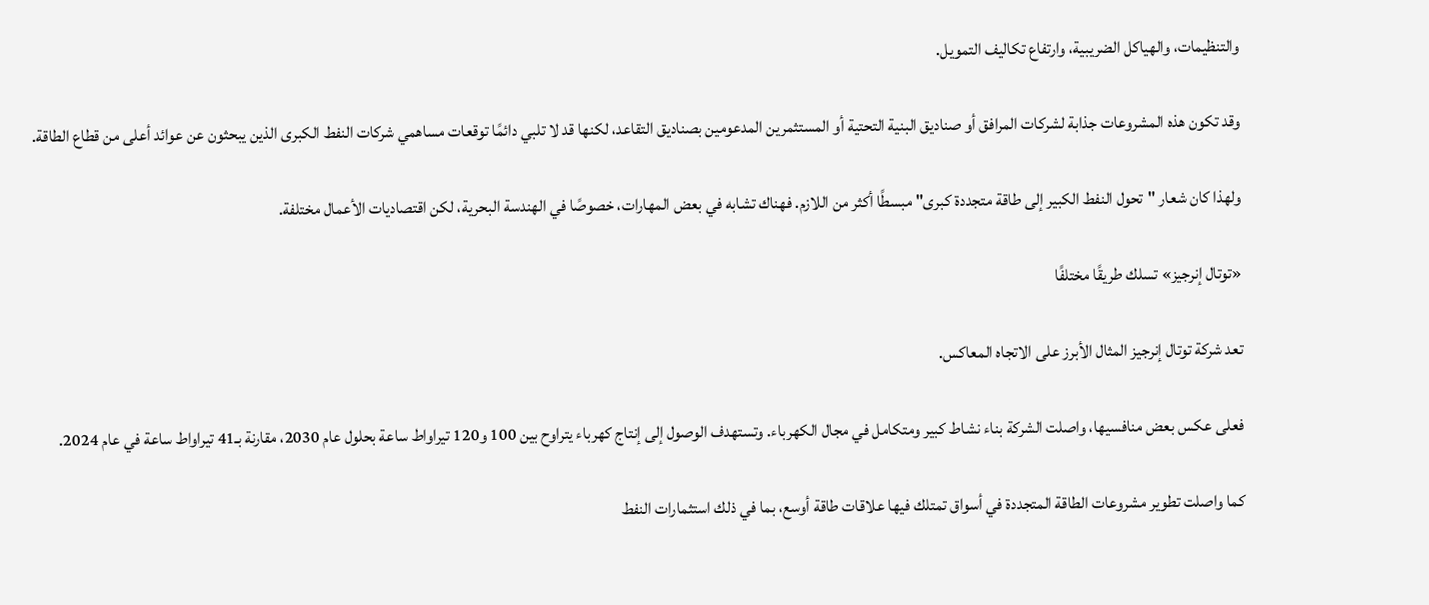والتنظيمات، والهياكل الضريبية، وارتفاع تكاليف التمويل.

وقد تكون هذه المشروعات جذابة لشركات المرافق أو صناديق البنية التحتية أو المستثمرين المدعومين بصناديق التقاعد، لكنها قد لا تلبي دائمًا توقعات مساهمي شركات النفط الكبرى الذين يبحثون عن عوائد أعلى من قطاع الطاقة.

ولهذا كان شعار "تحول النفط الكبير إلى طاقة متجددة كبرى" مبسطًا أكثر من اللازم. فهناك تشابه في بعض المهارات، خصوصًا في الهندسة البحرية، لكن اقتصاديات الأعمال مختلفة.

«توتال إنرجيز» تسلك طريقًا مختلفًا

تعد شركة توتال إنرجيز المثال الأبرز على الاتجاه المعاكس.

فعلى عكس بعض منافسيها، واصلت الشركة بناء نشاط كبير ومتكامل في مجال الكهرباء. وتستهدف الوصول إلى إنتاج كهرباء يتراوح بين 100 و120 تيراواط ساعة بحلول عام 2030، مقارنة بـ41 تيراواط ساعة في عام 2024.

كما واصلت تطوير مشروعات الطاقة المتجددة في أسواق تمتلك فيها علاقات طاقة أوسع، بما في ذلك استثمارات النفط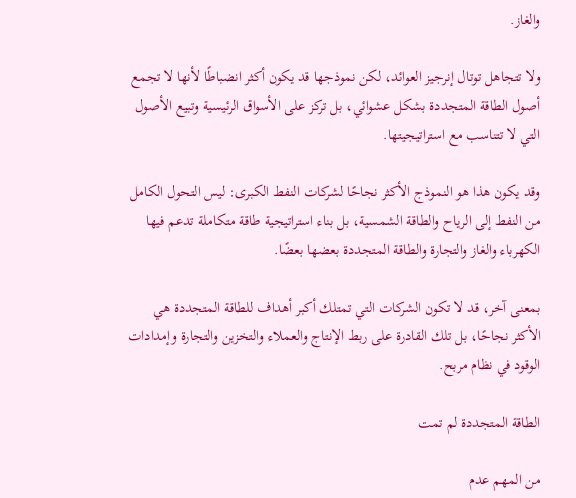والغاز.

ولا تتجاهل توتال إنرجيز العوائد، لكن نموذجها قد يكون أكثر انضباطًا لأنها لا تجمع أصول الطاقة المتجددة بشكل عشوائي، بل تركز على الأسواق الرئيسية وتبيع الأصول التي لا تتناسب مع استراتيجيتها.

وقد يكون هذا هو النموذج الأكثر نجاحًا لشركات النفط الكبرى: ليس التحول الكامل من النفط إلى الرياح والطاقة الشمسية، بل بناء استراتيجية طاقة متكاملة تدعم فيها الكهرباء والغاز والتجارة والطاقة المتجددة بعضها بعضًا.

بمعنى آخر، قد لا تكون الشركات التي تمتلك أكبر أهداف للطاقة المتجددة هي الأكثر نجاحًا، بل تلك القادرة على ربط الإنتاج والعملاء والتخزين والتجارة وإمدادات الوقود في نظام مربح.

الطاقة المتجددة لم تمت

من المهم عدم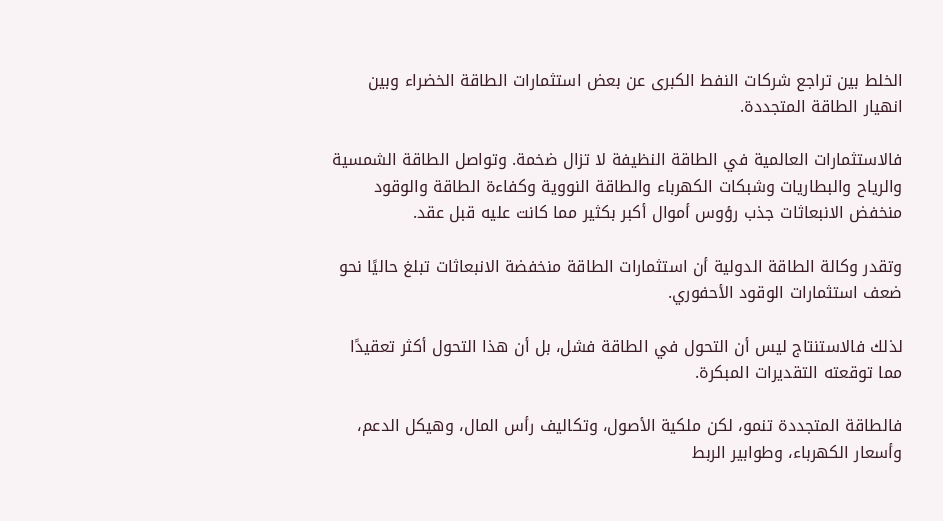الخلط بين تراجع شركات النفط الكبرى عن بعض استثمارات الطاقة الخضراء وبين انهيار الطاقة المتجددة.

فالاستثمارات العالمية في الطاقة النظيفة لا تزال ضخمة. وتواصل الطاقة الشمسية والرياح والبطاريات وشبكات الكهرباء والطاقة النووية وكفاءة الطاقة والوقود منخفض الانبعاثات جذب رؤوس أموال أكبر بكثير مما كانت عليه قبل عقد.

وتقدر وكالة الطاقة الدولية أن استثمارات الطاقة منخفضة الانبعاثات تبلغ حاليًا نحو ضعف استثمارات الوقود الأحفوري.

لذلك فالاستنتاج ليس أن التحول في الطاقة فشل، بل أن هذا التحول أكثر تعقيدًا مما توقعته التقديرات المبكرة.

فالطاقة المتجددة تنمو، لكن ملكية الأصول، وتكاليف رأس المال، وهيكل الدعم، وأسعار الكهرباء، وطوابير الربط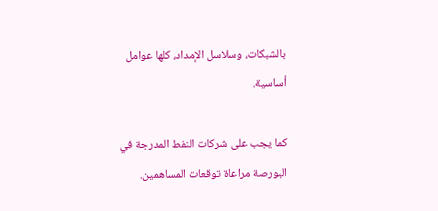بالشبكات، وسلاسل الإمداد، كلها عوامل أساسية.

كما يجب على شركات النفط المدرجة في البورصة مراعاة توقعات المساهمين.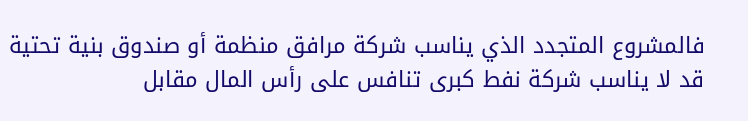فالمشروع المتجدد الذي يناسب شركة مرافق منظمة أو صندوق بنية تحتية قد لا يناسب شركة نفط كبرى تنافس على رأس المال مقابل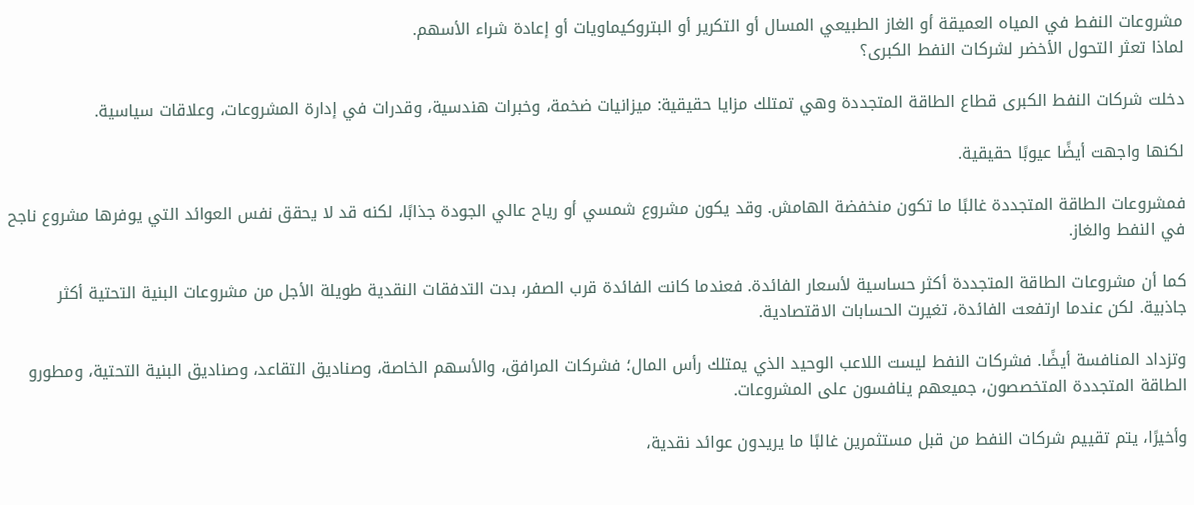مشروعات النفط في المياه العميقة أو الغاز الطبيعي المسال أو التكرير أو البتروكيماويات أو إعادة شراء الأسهم.
لماذا تعثر التحول الأخضر لشركات النفط الكبرى؟

دخلت شركات النفط الكبرى قطاع الطاقة المتجددة وهي تمتلك مزايا حقيقية: ميزانيات ضخمة، وخبرات هندسية، وقدرات في إدارة المشروعات، وعلاقات سياسية.

لكنها واجهت أيضًا عيوبًا حقيقية.

فمشروعات الطاقة المتجددة غالبًا ما تكون منخفضة الهامش. وقد يكون مشروع شمسي أو رياح عالي الجودة جذابًا، لكنه قد لا يحقق نفس العوائد التي يوفرها مشروع ناجح في النفط والغاز.

كما أن مشروعات الطاقة المتجددة أكثر حساسية لأسعار الفائدة. فعندما كانت الفائدة قرب الصفر، بدت التدفقات النقدية طويلة الأجل من مشروعات البنية التحتية أكثر جاذبية. لكن عندما ارتفعت الفائدة، تغيرت الحسابات الاقتصادية.

وتزداد المنافسة أيضًا. فشركات النفط ليست اللاعب الوحيد الذي يمتلك رأس المال؛ فشركات المرافق، والأسهم الخاصة، وصناديق التقاعد، وصناديق البنية التحتية، ومطورو الطاقة المتجددة المتخصصون، جميعهم ينافسون على المشروعات.

وأخيرًا، يتم تقييم شركات النفط من قبل مستثمرين غالبًا ما يريدون عوائد نقدية،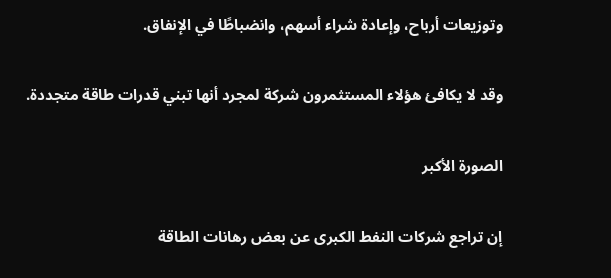وتوزيعات أرباح، وإعادة شراء أسهم، وانضباطًا في الإنفاق.

وقد لا يكافئ هؤلاء المستثمرون شركة لمجرد أنها تبني قدرات طاقة متجددة.

الصورة الأكبر

إن تراجع شركات النفط الكبرى عن بعض رهانات الطاقة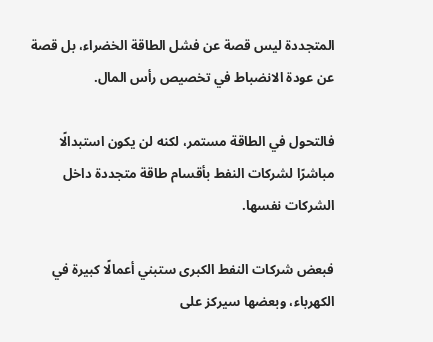المتجددة ليس قصة عن فشل الطاقة الخضراء، بل قصة عن عودة الانضباط في تخصيص رأس المال.

فالتحول في الطاقة مستمر، لكنه لن يكون استبدالًا مباشرًا لشركات النفط بأقسام طاقة متجددة داخل الشركات نفسها.

فبعض شركات النفط الكبرى ستبني أعمالًا كبيرة في الكهرباء، وبعضها سيركز على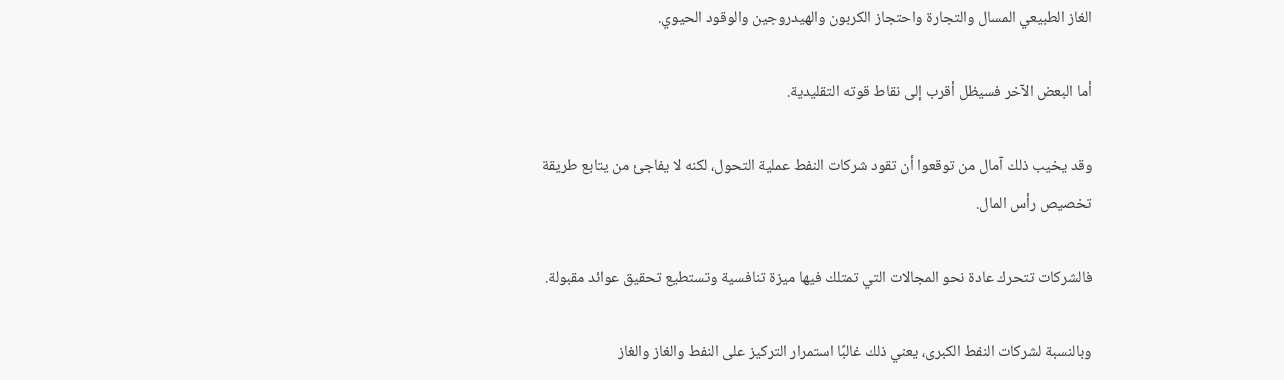الغاز الطبيعي المسال والتجارة واحتجاز الكربون والهيدروجين والوقود الحيوي.

أما البعض الآخر فسيظل أقرب إلى نقاط قوته التقليدية.

وقد يخيب ذلك آمال من توقعوا أن تقود شركات النفط عملية التحول، لكنه لا يفاجئ من يتابع طريقة تخصيص رأس المال.

فالشركات تتحرك عادة نحو المجالات التي تمتلك فيها ميزة تنافسية وتستطيع تحقيق عوائد مقبولة.

وبالنسبة لشركات النفط الكبرى، يعني ذلك غالبًا استمرار التركيز على النفط والغاز والغاز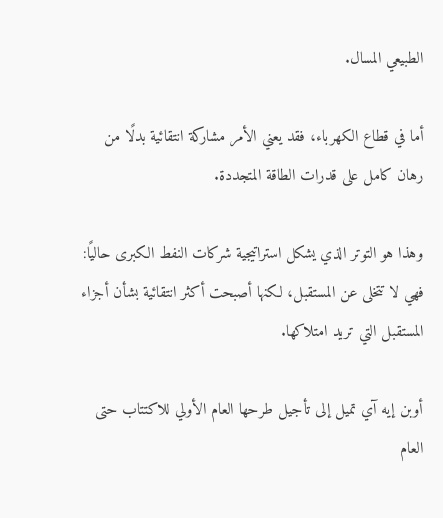الطبيعي المسال.

أما في قطاع الكهرباء، فقد يعني الأمر مشاركة انتقائية بدلًا من رهان كامل على قدرات الطاقة المتجددة.

وهذا هو التوتر الذي يشكل استراتيجية شركات النفط الكبرى حاليًا: فهي لا تتخلى عن المستقبل، لكنها أصبحت أكثر انتقائية بشأن أجزاء المستقبل التي تريد امتلاكها.

أوبن إيه آي تميل إلى تأجيل طرحها العام الأولي للاكتتاب حتى العام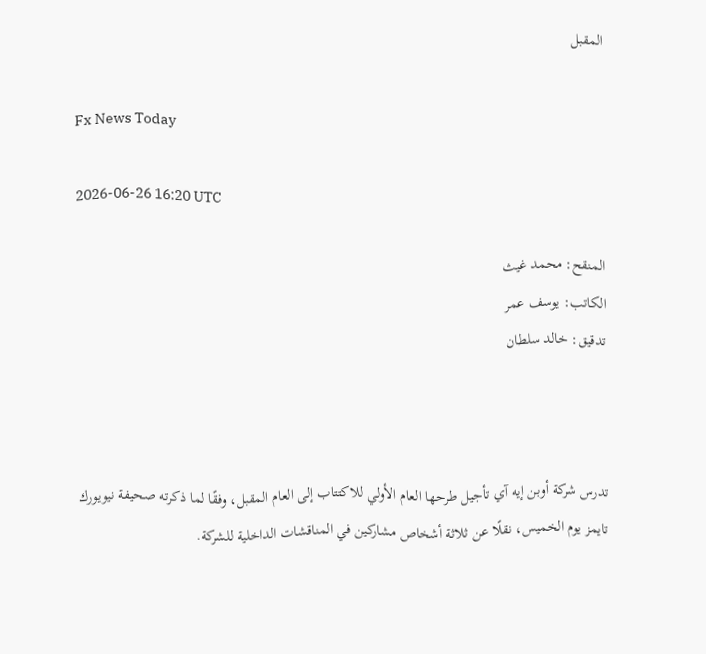المقبل

Fx News Today

2026-06-26 16:20 UTC

المنقح: محمد غيث
الكاتب: يوسف عمر
تدقيق: خالد سلطان



تدرس شركة أوبن إيه آي تأجيل طرحها العام الأولي للاكتتاب إلى العام المقبل، وفقًا لما ذكرته صحيفة نيويورك تايمز يوم الخميس، نقلًا عن ثلاثة أشخاص مشاركين في المناقشات الداخلية للشركة.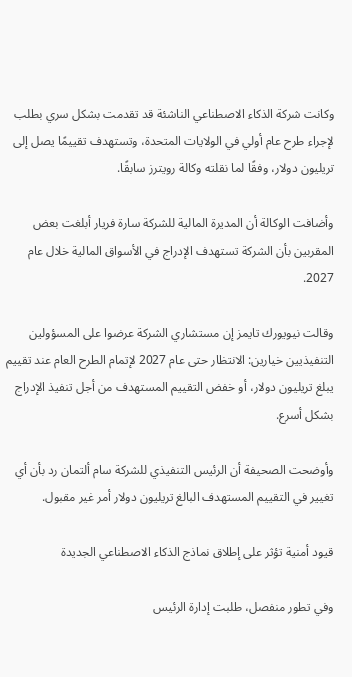وكانت شركة الذكاء الاصطناعي الناشئة قد تقدمت بشكل سري بطلب لإجراء طرح عام أولي في الولايات المتحدة، وتستهدف تقييمًا يصل إلى تريليون دولار، وفقًا لما نقلته وكالة رويترز سابقًا.

وأضافت الوكالة أن المديرة المالية للشركة سارة فريار أبلغت بعض المقربين بأن الشركة تستهدف الإدراج في الأسواق المالية خلال عام 2027.

وقالت نيويورك تايمز إن مستشاري الشركة عرضوا على المسؤولين التنفيذيين خيارين: الانتظار حتى عام 2027 لإتمام الطرح العام عند تقييم يبلغ تريليون دولار، أو خفض التقييم المستهدف من أجل تنفيذ الإدراج بشكل أسرع.

وأوضحت الصحيفة أن الرئيس التنفيذي للشركة سام ألتمان رد بأن أي تغيير في التقييم المستهدف البالغ تريليون دولار أمر غير مقبول.

قيود أمنية تؤثر على إطلاق نماذج الذكاء الاصطناعي الجديدة

وفي تطور منفصل، طلبت إدارة الرئيس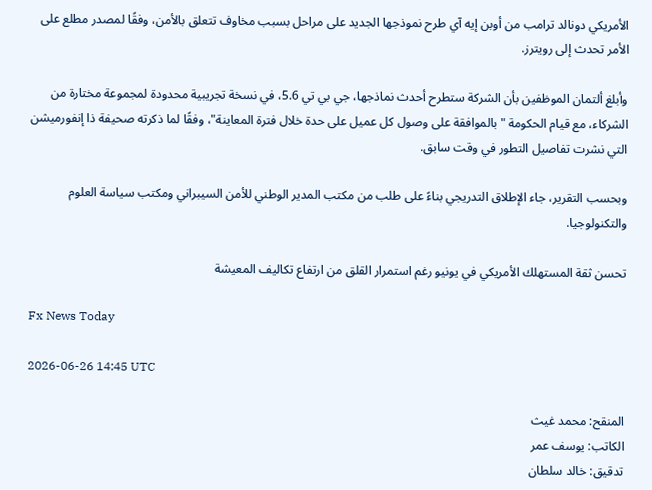الأمريكي دونالد ترامب من أوبن إيه آي طرح نموذجها الجديد على مراحل بسبب مخاوف تتعلق بالأمن، وفقًا لمصدر مطلع على الأمر تحدث إلى رويترز.

وأبلغ ألتمان الموظفين بأن الشركة ستطرح أحدث نماذجها، جي بي تي 5.6، في نسخة تجريبية محدودة لمجموعة مختارة من الشركاء، مع قيام الحكومة "بالموافقة على وصول كل عميل على حدة خلال فترة المعاينة"، وفقًا لما ذكرته صحيفة ذا إنفورميشن التي نشرت تفاصيل التطور في وقت سابق.

وبحسب التقرير، جاء الإطلاق التدريجي بناءً على طلب من مكتب المدير الوطني للأمن السيبراني ومكتب سياسة العلوم والتكنولوجيا.

تحسن ثقة المستهلك الأمريكي في يونيو رغم استمرار القلق من ارتفاع تكاليف المعيشة

Fx News Today

2026-06-26 14:45 UTC

المنقح: محمد غيث
الكاتب: يوسف عمر
تدقيق: خالد سلطان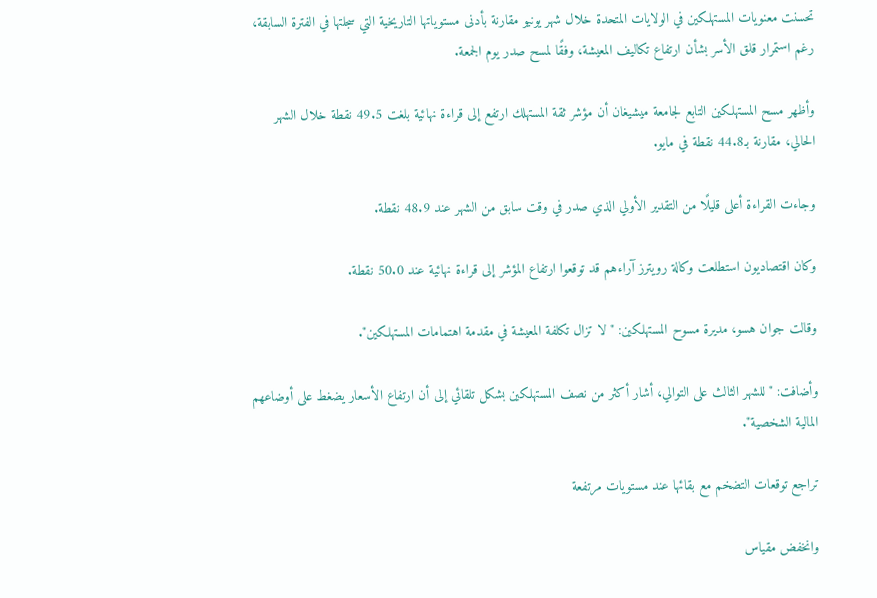تحسنت معنويات المستهلكين في الولايات المتحدة خلال شهر يونيو مقارنة بأدنى مستوياتها التاريخية التي سجلتها في الفترة السابقة، رغم استمرار قلق الأسر بشأن ارتفاع تكاليف المعيشة، وفقًا لمسح صدر يوم الجمعة.

وأظهر مسح المستهلكين التابع لجامعة ميشيغان أن مؤشر ثقة المستهلك ارتفع إلى قراءة نهائية بلغت 49.5 نقطة خلال الشهر الحالي، مقارنة بـ44.8 نقطة في مايو.

وجاءت القراءة أعلى قليلًا من التقدير الأولي الذي صدر في وقت سابق من الشهر عند 48.9 نقطة.

وكان اقتصاديون استطلعت وكالة رويترز آراءهم قد توقعوا ارتفاع المؤشر إلى قراءة نهائية عند 50.0 نقطة.

وقالت جوان هسو، مديرة مسوح المستهلكين: "لا تزال تكلفة المعيشة في مقدمة اهتمامات المستهلكين".

وأضافت: "للشهر الثالث على التوالي، أشار أكثر من نصف المستهلكين بشكل تلقائي إلى أن ارتفاع الأسعار يضغط على أوضاعهم المالية الشخصية".

تراجع توقعات التضخم مع بقائها عند مستويات مرتفعة

وانخفض مقياس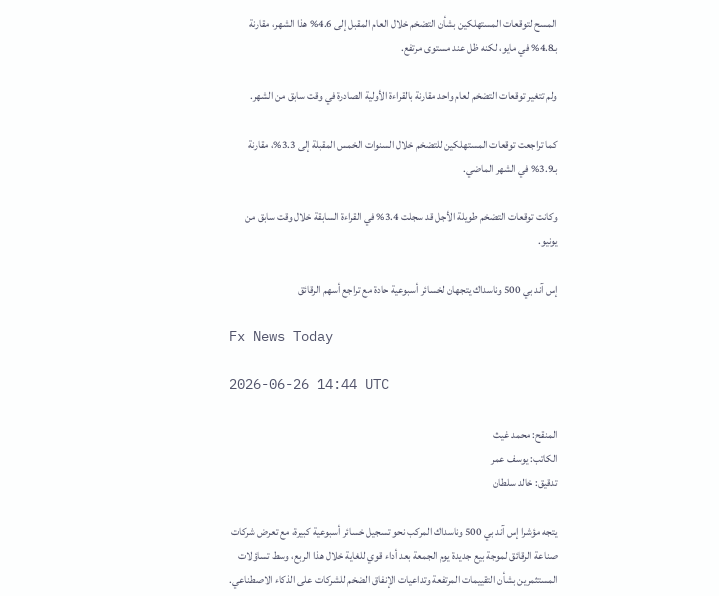المسح لتوقعات المستهلكين بشأن التضخم خلال العام المقبل إلى 4.6% هذا الشهر، مقارنة بـ4.8% في مايو، لكنه ظل عند مستوى مرتفع.

ولم تتغير توقعات التضخم لعام واحد مقارنة بالقراءة الأولية الصادرة في وقت سابق من الشهر.

كما تراجعت توقعات المستهلكين للتضخم خلال السنوات الخمس المقبلة إلى 3.3%، مقارنة بـ3.9% في الشهر الماضي.

وكانت توقعات التضخم طويلة الأجل قد سجلت 3.4% في القراءة السابقة خلال وقت سابق من يونيو.

إس آند بي 500 وناسداك يتجهان لخسائر أسبوعية حادة مع تراجع أسهم الرقائق

Fx News Today

2026-06-26 14:44 UTC

المنقح: محمد غيث
الكاتب: يوسف عمر
تدقيق: خالد سلطان

يتجه مؤشرا إس آند بي 500 وناسداك المركب نحو تسجيل خسائر أسبوعية كبيرة، مع تعرض شركات صناعة الرقائق لموجة بيع جديدة يوم الجمعة بعد أداء قوي للغاية خلال هذا الربع، وسط تساؤلات المستثمرين بشأن التقييمات المرتفعة وتداعيات الإنفاق الضخم للشركات على الذكاء الاصطناعي.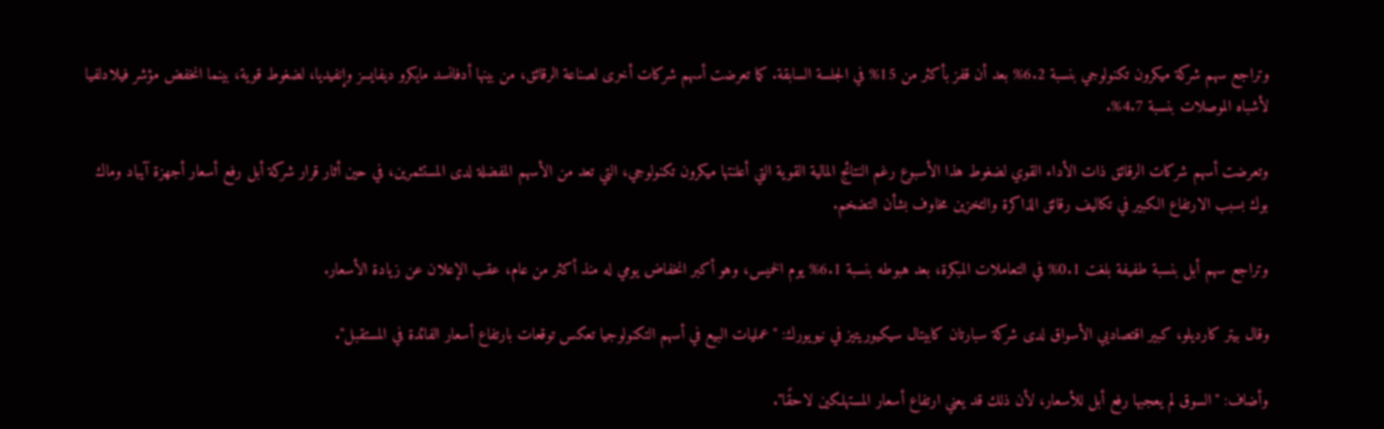وتراجع سهم شركة ميكرون تكنولوجي بنسبة 6.2% بعد أن قفز بأكثر من 15% في الجلسة السابقة. كما تعرضت أسهم شركات أخرى لصناعة الرقائق، من بينها أدفانسد مايكرو ديفايسز وإنفيديا، لضغوط قوية، بينما انخفض مؤشر فيلادلفيا لأشباه الموصلات بنسبة 4.7%.

وتعرضت أسهم شركات الرقائق ذات الأداء القوي لضغوط هذا الأسبوع رغم النتائج المالية القوية التي أعلنتها ميكرون تكنولوجي، التي تعد من الأسهم المفضلة لدى المستثمرين، في حين أثار قرار شركة أبل رفع أسعار أجهزة آيباد وماك بوك بسبب الارتفاع الكبير في تكاليف رقائق الذاكرة والتخزين مخاوف بشأن التضخم.

وتراجع سهم أبل بنسبة طفيفة بلغت 0.1% في التعاملات المبكرة، بعد هبوطه بنسبة 6.1% يوم الخميس، وهو أكبر انخفاض يومي له منذ أكثر من عام، عقب الإعلان عن زيادة الأسعار.

وقال بيتر كارديلو، كبير اقتصاديي الأسواق لدى شركة سبارتان كابيتال سيكيوريتيز في نيويورك: "عمليات البيع في أسهم التكنولوجيا تعكس توقعات بارتفاع أسعار الفائدة في المستقبل".

وأضاف: "السوق لم يعجبها رفع أبل للأسعار، لأن ذلك قد يعني ارتفاع أسعار المستهلكين لاحقًا".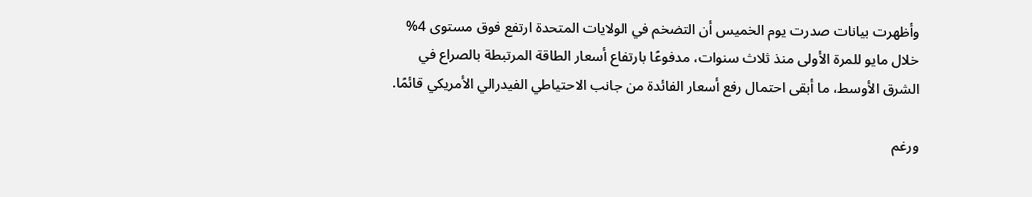وأظهرت بيانات صدرت يوم الخميس أن التضخم في الولايات المتحدة ارتفع فوق مستوى 4% خلال مايو للمرة الأولى منذ ثلاث سنوات، مدفوعًا بارتفاع أسعار الطاقة المرتبطة بالصراع في الشرق الأوسط، ما أبقى احتمال رفع أسعار الفائدة من جانب الاحتياطي الفيدرالي الأمريكي قائمًا.

ورغم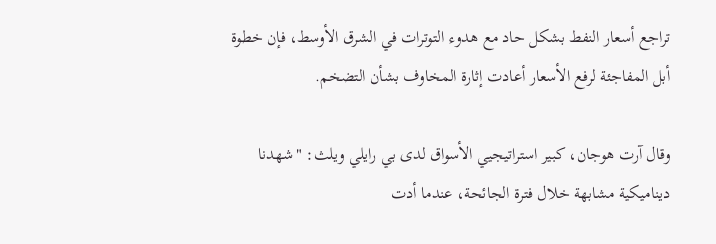تراجع أسعار النفط بشكل حاد مع هدوء التوترات في الشرق الأوسط، فإن خطوة أبل المفاجئة لرفع الأسعار أعادت إثارة المخاوف بشأن التضخم.

وقال آرت هوجان، كبير استراتيجيي الأسواق لدى بي رايلي ويلث: "شهدنا ديناميكية مشابهة خلال فترة الجائحة، عندما أدت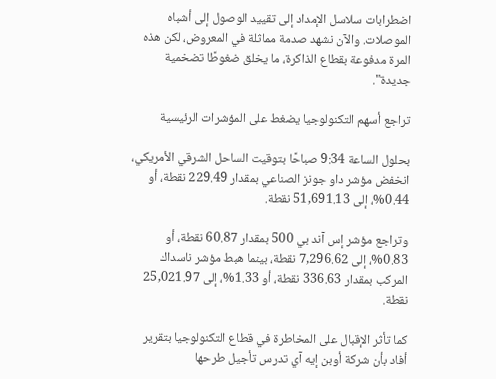اضطرابات سلاسل الإمداد إلى تقييد الوصول إلى أشباه الموصلات. والآن نشهد صدمة مماثلة في المعروض، لكن هذه المرة مدفوعة بقطاع الذاكرة، ما يخلق ضغوطًا تضخمية جديدة".

تراجع أسهم التكنولوجيا يضغط على المؤشرات الرئيسية

بحلول الساعة 9:34 صباحًا بتوقيت الساحل الشرقي الأمريكي، انخفض مؤشر داو جونز الصناعي بمقدار 229.49 نقطة، أو 0.44%، إلى 51,691.13 نقطة.

وتراجع مؤشر إس آند بي 500 بمقدار 60.87 نقطة، أو 0.83%، إلى 7,296.62 نقطة، بينما هبط مؤشر ناسداك المركب بمقدار 336.63 نقطة، أو 1.33%، إلى 25,021.97 نقطة.

كما تأثر الإقبال على المخاطرة في قطاع التكنولوجيا بتقرير أفاد بأن شركة أوبن إيه آي تدرس تأجيل طرحها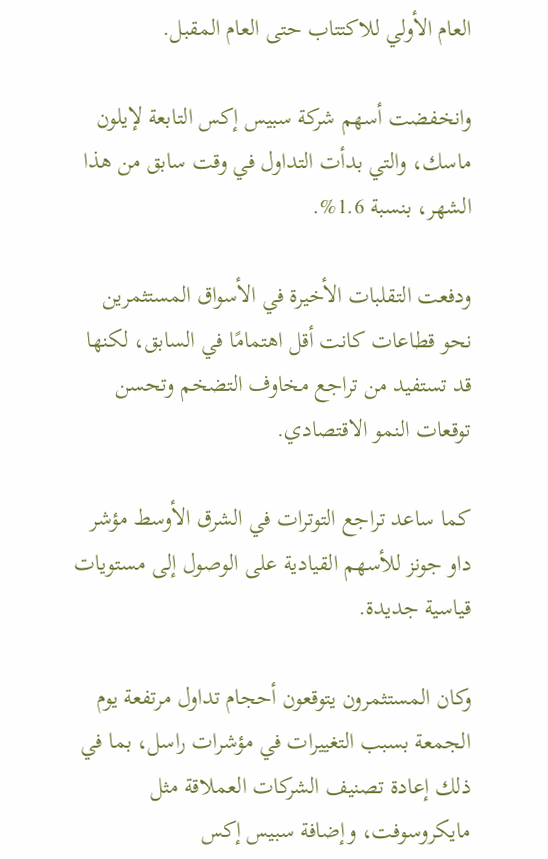العام الأولي للاكتتاب حتى العام المقبل.

وانخفضت أسهم شركة سبيس إكس التابعة لإيلون ماسك، والتي بدأت التداول في وقت سابق من هذا الشهر، بنسبة 1.6%.

ودفعت التقلبات الأخيرة في الأسواق المستثمرين نحو قطاعات كانت أقل اهتمامًا في السابق، لكنها قد تستفيد من تراجع مخاوف التضخم وتحسن توقعات النمو الاقتصادي.

كما ساعد تراجع التوترات في الشرق الأوسط مؤشر داو جونز للأسهم القيادية على الوصول إلى مستويات قياسية جديدة.

وكان المستثمرون يتوقعون أحجام تداول مرتفعة يوم الجمعة بسبب التغييرات في مؤشرات راسل، بما في ذلك إعادة تصنيف الشركات العملاقة مثل مايكروسوفت، وإضافة سبيس إكس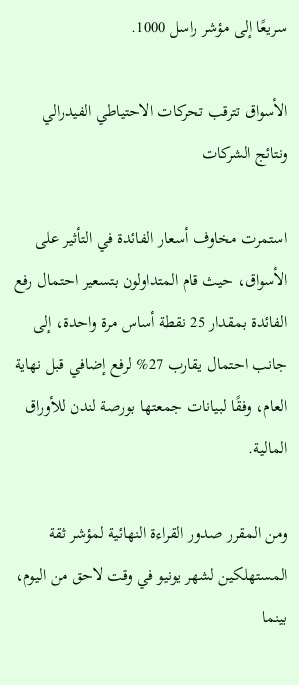سريعًا إلى مؤشر راسل 1000.

الأسواق تترقب تحركات الاحتياطي الفيدرالي ونتائج الشركات

استمرت مخاوف أسعار الفائدة في التأثير على الأسواق، حيث قام المتداولون بتسعير احتمال رفع الفائدة بمقدار 25 نقطة أساس مرة واحدة، إلى جانب احتمال يقارب 27% لرفع إضافي قبل نهاية العام، وفقًا لبيانات جمعتها بورصة لندن للأوراق المالية.

ومن المقرر صدور القراءة النهائية لمؤشر ثقة المستهلكين لشهر يونيو في وقت لاحق من اليوم، بينما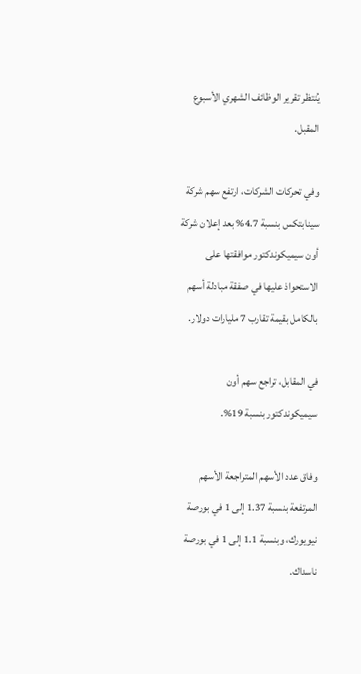يُنتظر تقرير الوظائف الشهري الأسبوع المقبل.

وفي تحركات الشركات، ارتفع سهم شركة سينابتكس بنسبة 4.7% بعد إعلان شركة أون سيميكوندكتور موافقتها على الاستحواذ عليها في صفقة مبادلة أسهم بالكامل بقيمة تقارب 7 مليارات دولار.

في المقابل، تراجع سهم أون سيميكوندكتور بنسبة 19%.

وفاق عدد الأسهم المتراجعة الأسهم المرتفعة بنسبة 1.37 إلى 1 في بورصة نيويورك، وبنسبة 1.1 إلى 1 في بورصة ناسداك.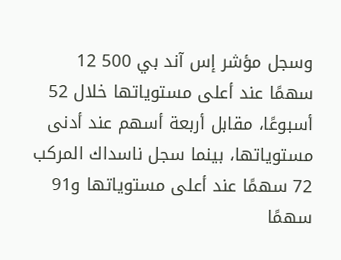وسجل مؤشر إس آند بي 500 12 سهمًا عند أعلى مستوياتها خلال 52 أسبوعًا، مقابل أربعة أسهم عند أدنى مستوياتها، بينما سجل ناسداك المركب 72 سهمًا عند أعلى مستوياتها و91 سهمًا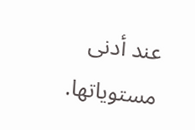عند أدنى مستوياتها.